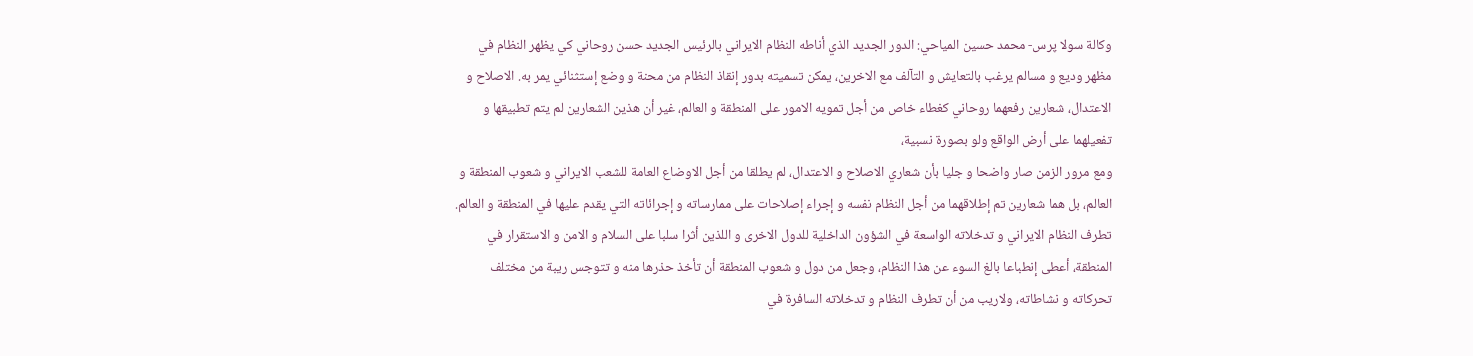وكالة سولا پرس- محمد حسين المياحي: الدور الجديد الذي أناطه النظام الايراني بالرئيس الجديد حسن روحاني کي يظهر النظام في مظهر وديع و مسالم يرغب بالتعايش و التآلف مع الاخرين، يمکن تسميته بدور إنقاذ النظام من محنة و وضع إستثنائي يمر به. الاصلاح و الاعتدال، شعارين رفعهما روحاني کغطاء خاص من أجل تمويه الامور على المنطقة و العالم، غير أن هذين الشعارين لم يتم تطبيقها و تفعيلهما على أرض الواقع ولو بصورة نسبية،
ومع مرور الزمن صار واضحا و جليا بأن شعاري الاصلاح و الاعتدال، لم يطلقا من أجل الاوضاع العامة للشعب الايراني و شعوب المنطقة و العالم، بل هما شعارين تم إطلاقهما من أجل النظام نفسه و إجراء إصلاحات على ممارساته و إجرائاته التي يقدم عليها في المنطقة و العالم. تطرف النظام الايراني و تدخلاته الواسعة في الشؤون الداخلية للدول الاخرى و اللذين أثرا سلبا على السلام و الامن و الاستقرار في المنطقة، أعطى إنطباعا بالغ السوء عن هذا النظام، وجعل من دول و شعوب المنطقة أن تأخذ حذرها منه و تتوجس ريبة من مختلف تحرکاته و نشاطاته، ولاريب من أن تطرف النظام و تدخلاته السافرة في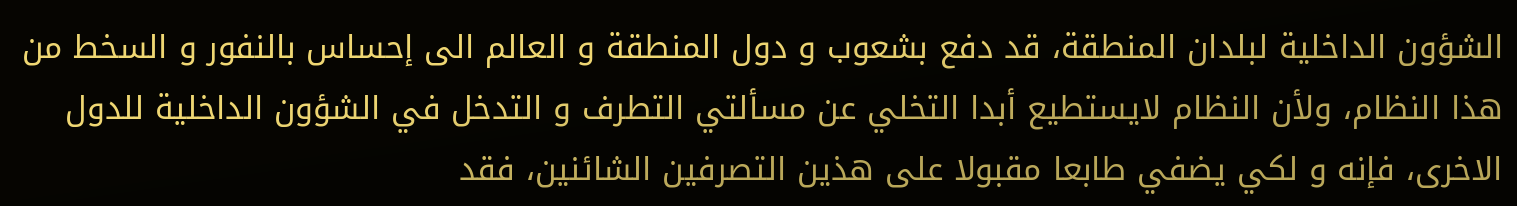الشؤون الداخلية لبلدان المنطقة، قد دفع بشعوب و دول المنطقة و العالم الى إحساس بالنفور و السخط من هذا النظام، ولأن النظام لايستطيع أبدا التخلي عن مسألتي التطرف و التدخل في الشؤون الداخلية للدول الاخرى، فإنه و لکي يضفي طابعا مقبولا على هذين التصرفين الشائنين، فقد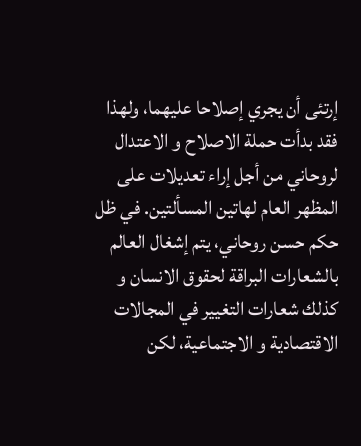إرتئى أن يجري إصلاحا عليهما، ولهذا فقد بدأت حملة الاصلاح و الاعتدال لروحاني من أجل إراء تعديلات على المظهر العام لهاتين المسألتين. في ظل حکم حسن روحاني، يتم إشغال العالم بالشعارات البراقة لحقوق الانسان و کذلك شعارات التغيير في المجالات الاقتصادية و الاجتماعية، لکن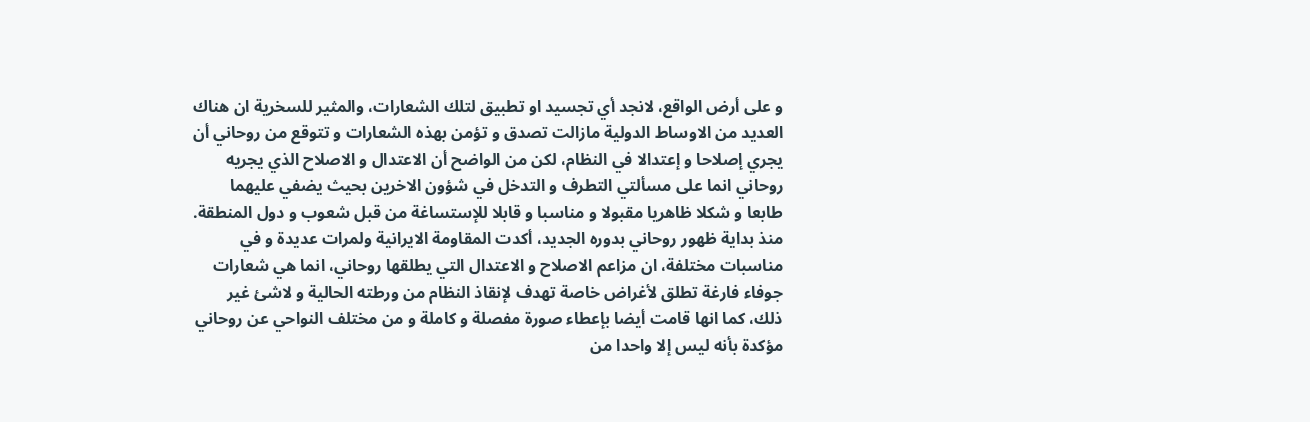و على أرض الواقع، لانجد أي تجسيد او تطبيق لتلك الشعارات، والمثير للسخرية ان هناك العديد من الاوساط الدولية مازالت تصدق و تؤمن بهذه الشعارات و تتوقع من روحاني أن يجري إصلاحا و إعتدالا في النظام، لکن من الواضح أن الاعتدال و الاصلاح الذي يجريه روحاني انما على مسألتي التطرف و التدخل في شؤون الاخرين بحيث يضفي عليهما طابعا و شکلا ظاهريا مقبولا و مناسبا و قابلا للإستساغة من قبل شعوب و دول المنطقة. منذ بداية ظهور روحاني بدوره الجديد، أکدت المقاومة الايرانية ولمرات عديدة و في مناسبات مختلفة، ان مزاعم الاصلاح و الاعتدال التي يطلقها روحاني، انما هي شعارات جوفاء فارغة تطلق لأغراض خاصة تهدف لإنقاذ النظام من ورطته الحالية و لاشئ غير ذلك، کما انها قامت أيضا بإعطاء صورة مفصلة و کاملة و من مختلف النواحي عن روحاني مؤکدة بأنه ليس إلا واحدا من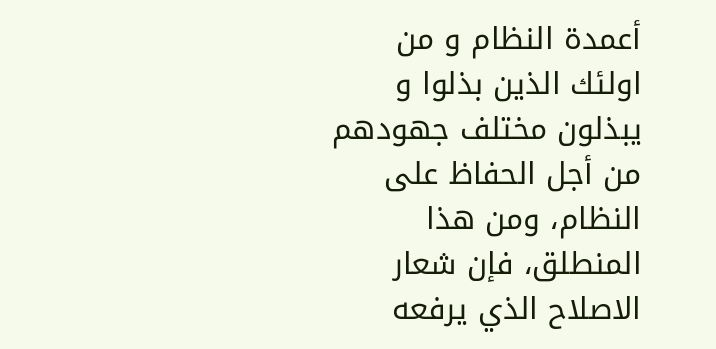أعمدة النظام و من اولئك الذين بذلوا و يبذلون مختلف جهودهم من أجل الحفاظ على النظام، ومن هذا المنطلق، فإن شعار الاصلاح الذي يرفعه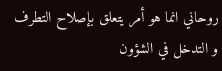روحاني انما هو أمر يتعلق بإصلاح التطرف و التدخل في الشؤون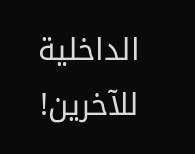الداخلية للآخرين!